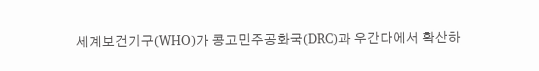세계보건기구(WHO)가 콩고민주공화국(DRC)과 우간다에서 확산하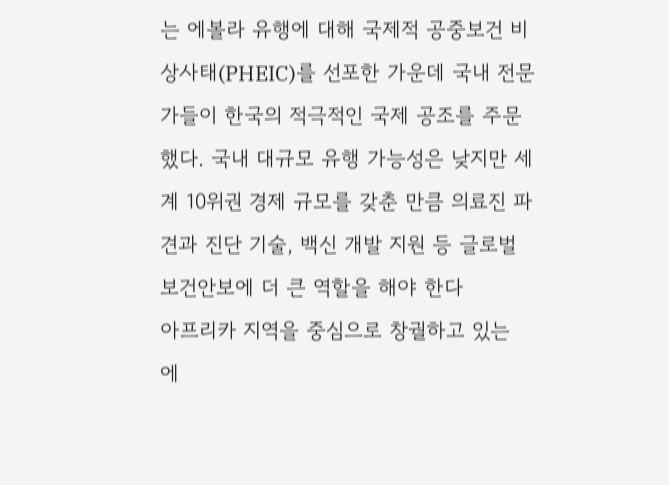는 에볼라 유행에 대해 국제적 공중보건 비상사태(PHEIC)를 선포한 가운데 국내 전문가들이 한국의 적극적인 국제 공조를 주문했다. 국내 대규모 유행 가능성은 낮지만 세계 10위권 경제 규모를 갖춘 만큼 의료진 파견과 진단 기술, 백신 개발 지원 등 글로벌 보건안보에 더 큰 역할을 해야 한다
아프리카 지역을 중심으로 창궐하고 있는 에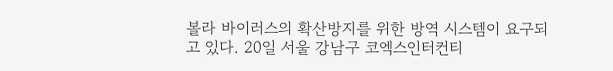볼라 바이러스의 확산방지를 위한 방역 시스템이 요구되고 있다. 20일 서울 강남구 코엑스인터컨티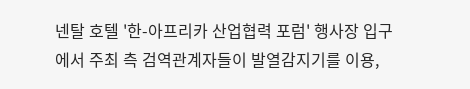넨탈 호텔 '한-아프리카 산업협력 포럼' 행사장 입구에서 주최 측 검역관계자들이 발열감지기를 이용,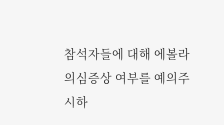참석자들에 대해 에볼라 의심증상 여부를 예의주시하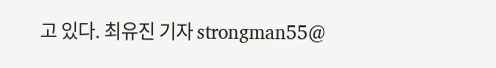고 있다. 최유진 기자 strongman55@